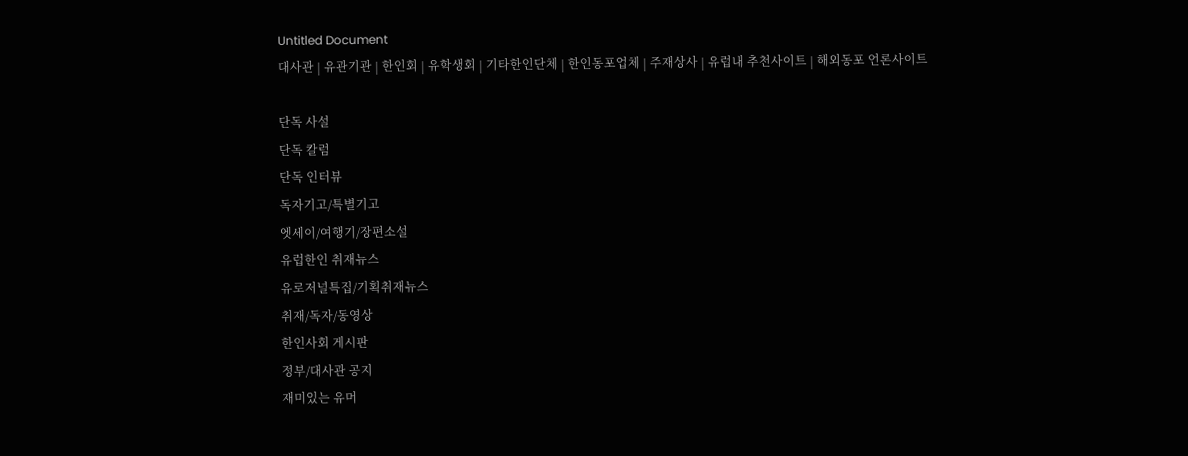Untitled Document
대사관 | 유관기관 | 한인회 | 유학생회 | 기타한인단체 | 한인동포업체 | 주재상사 | 유럽내 추천사이트 | 해외동포 언론사이트

단독 사설
단독 칼럼
단독 인터뷰
독자기고/특별기고
엣세이/여행기/장편소설
유럽한인 취재뉴스
유로저널특집/기획취재뉴스
취재/독자/동영상
한인사회 게시판
정부/대사관 공지
재미있는 유머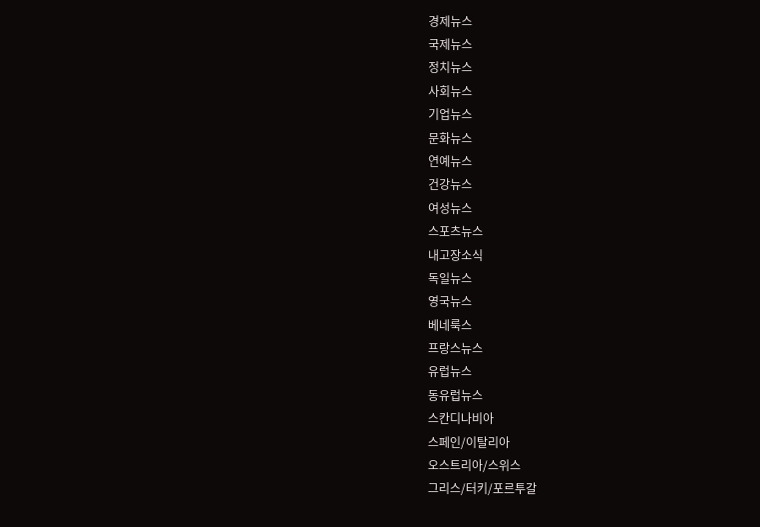경제뉴스
국제뉴스
정치뉴스
사회뉴스
기업뉴스
문화뉴스
연예뉴스
건강뉴스
여성뉴스
스포츠뉴스
내고장소식
독일뉴스
영국뉴스
베네룩스
프랑스뉴스
유럽뉴스
동유럽뉴스
스칸디나비아
스페인/이탈리아
오스트리아/스위스
그리스/터키/포르투갈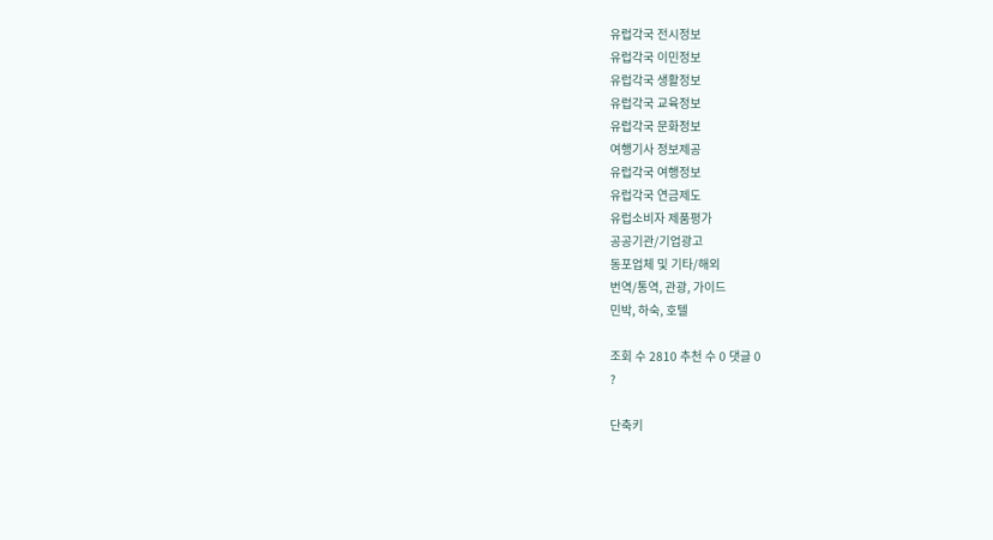유럽각국 전시정보
유럽각국 이민정보
유럽각국 생활정보
유럽각국 교육정보
유럽각국 문화정보
여행기사 정보제공
유럽각국 여행정보
유럽각국 연금제도
유럽소비자 제품평가
공공기관/기업광고
동포업체 및 기타/해외
번역/통역, 관광, 가이드
민박, 하숙, 호텔

조회 수 2810 추천 수 0 댓글 0
?

단축키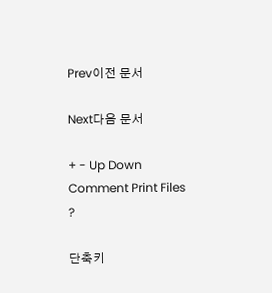Prev이전 문서

Next다음 문서

+ - Up Down Comment Print Files
?

단축키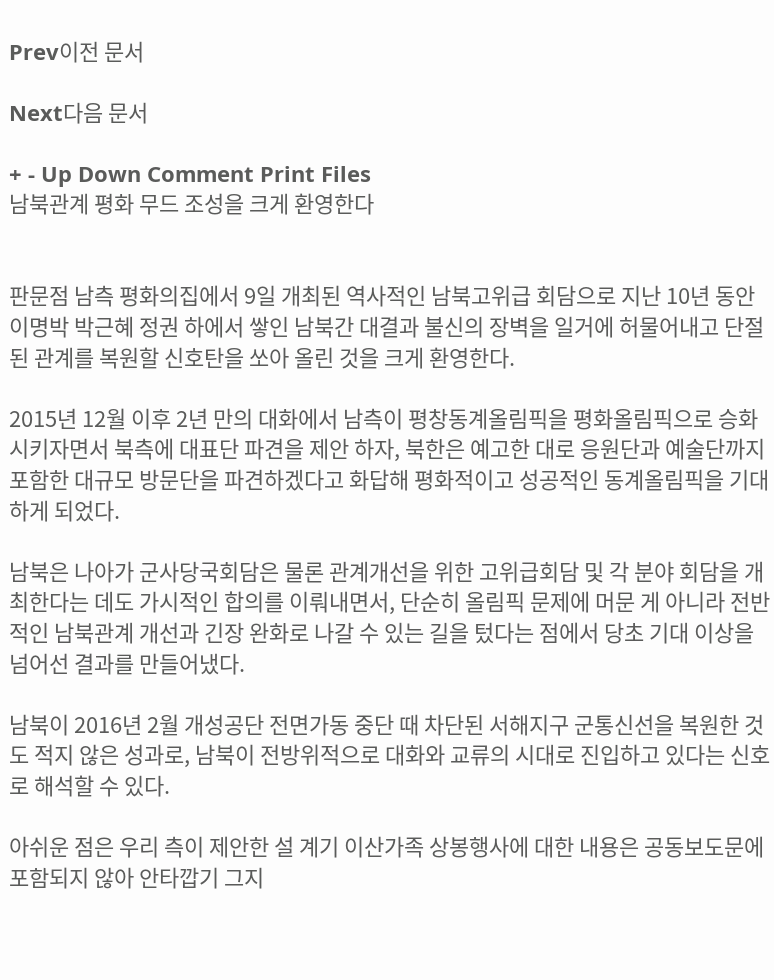Prev이전 문서

Next다음 문서

+ - Up Down Comment Print Files
남북관계 평화 무드 조성을 크게 환영한다


판문점 남측 평화의집에서 9일 개최된 역사적인 남북고위급 회담으로 지난 10년 동안 이명박 박근혜 정권 하에서 쌓인 남북간 대결과 불신의 장벽을 일거에 허물어내고 단절된 관계를 복원할 신호탄을 쏘아 올린 것을 크게 환영한다.

2015년 12월 이후 2년 만의 대화에서 남측이 평창동계올림픽을 평화올림픽으로 승화시키자면서 북측에 대표단 파견을 제안 하자, 북한은 예고한 대로 응원단과 예술단까지 포함한 대규모 방문단을 파견하겠다고 화답해 평화적이고 성공적인 동계올림픽을 기대하게 되었다.

남북은 나아가 군사당국회담은 물론 관계개선을 위한 고위급회담 및 각 분야 회담을 개최한다는 데도 가시적인 합의를 이뤄내면서, 단순히 올림픽 문제에 머문 게 아니라 전반적인 남북관계 개선과 긴장 완화로 나갈 수 있는 길을 텄다는 점에서 당초 기대 이상을 넘어선 결과를 만들어냈다.

남북이 2016년 2월 개성공단 전면가동 중단 때 차단된 서해지구 군통신선을 복원한 것도 적지 않은 성과로, 남북이 전방위적으로 대화와 교류의 시대로 진입하고 있다는 신호로 해석할 수 있다.

아쉬운 점은 우리 측이 제안한 설 계기 이산가족 상봉행사에 대한 내용은 공동보도문에 포함되지 않아 안타깝기 그지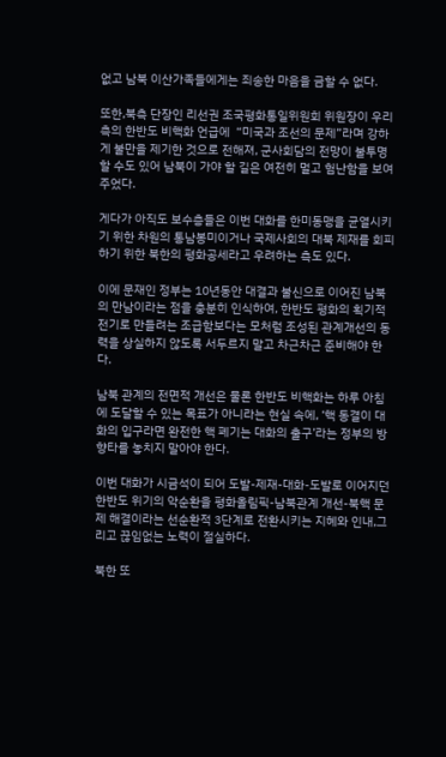없고 남북 이산가족들에게는 죄송한 마음을 금할 수 없다.

또한,북측 단장인 리선권 조국평화통일위원회 위원장이 우리측의 한반도 비핵화 언급에  “미국과 조선의 문제”라며 강하게 불만을 제기한 것으로 전해져, 군사회담의 전망이 불투명할 수도 있어 남북이 가야 할 길은 여전히 멀고 험난함을 보여 주었다.

게다가 아직도 보수층들은 이번 대화를 한미동맹을 균열시키기 위한 차원의 통남봉미이거나 국제사회의 대북 제재를 회피하기 위한 북한의 평화공세라고 우려하는 측도 있다.

이에 문재인 정부는 10년동안 대결과 불신으로 이어진 남북의 만남이라는 점을 충분히 인식하여, 한반도 평화의 획기적 전기로 만들려는 조급함보다는 모처럼 조성된 관계개선의 동력을 상실하지 않도록 서두르지 말고 차근차근 준비해야 한다.

남북 관계의 전면적 개선은 물론 한반도 비핵화는 하루 아침에 도달할 수 있는 목표가 아니라는 현실 속에, ‘핵 동결이 대화의 입구라면 완전한 핵 폐기는 대화의 출구’라는 정부의 방향타를 놓치지 말아야 한다.

이번 대화가 시금석이 되어 도발-제재-대화-도발로 이어지던 한반도 위기의 악순환을 평화올림픽-남북관계 개선-북핵 문제 해결이라는 선순환적 3단계로 전환시키는 지혜와 인내,그리고 끊임없는 노력이 절실하다.

북한 또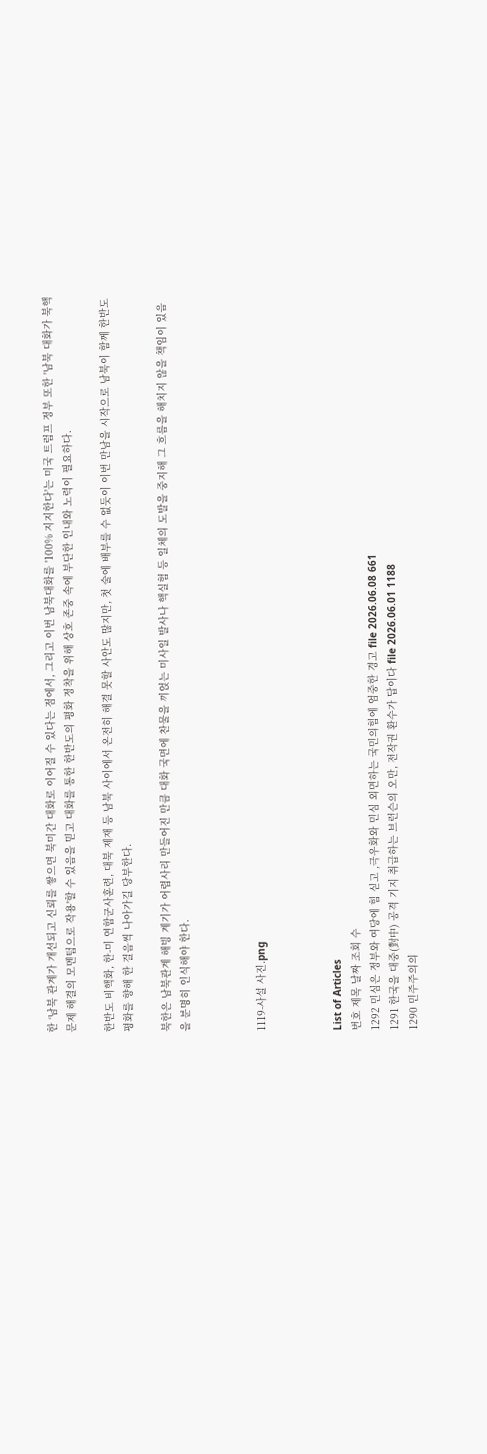한 ‘남북 관계가 개선되고 신뢰를 쌓으면 북미간 대화로 이어질 수 있다는 점에서, 그리고 이번 남북대화를 '100% 지지한다'는 미국 트럼프 정부 또한 '남북 대화가 북핵 문제 해결의 모멘텀으로 작용'할 수 있음을 믿고 대화를 통한 한반도의 평화 정착을 위해 상호 존중 속에 부단한 인내와 노력이 필요하다.

한반도 비핵화, 한-미 연합군사훈련, 대북 제재 등 남북 사이에서 온전히 해결 못할 사안도 많지만, 첫 술에 배부를 수 없듯이 이번 만남을 시작으로 남북이 함께 한반도 평화를 향해 한 걸음씩 나아가길 당부한다.

북한은 남북관계 해빙 계기가 어렵사리 만들어진 만큼 대화 국면에 찬물을 끼얹는 미사일 발사나 핵실험 등 일체의 도발을 중지해 그 흐름을 해치지 않을 책임이 있음을 분명히 인식해야 한다.



1119-사설 사진.png



List of Articles
번호 제목 날짜 조회 수
1292 민심은 정부와 여당에 힘 싣고 ,극우화와 민심 외면하는 국민의힘에 엄중한 경고 file 2026.06.08 661
1291 한국을 대중(對中) 공격 기지 취급하는 브런슨의 오만, 전작권 환수가 답이다 file 2026.06.01 1188
1290 민주주의의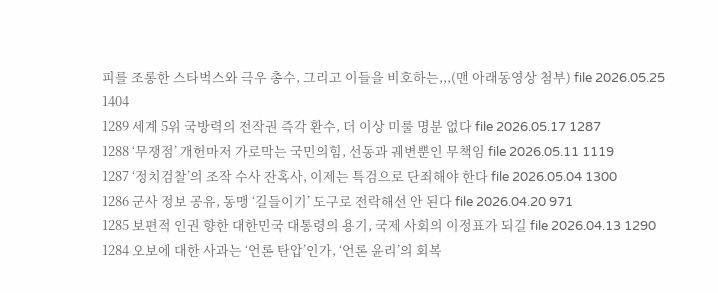피를 조롱한 스타벅스와 극우 총수, 그리고 이들을 비호하는,,,(맨 아래동영상 첨부) file 2026.05.25 1404
1289 세계 5위 국방력의 전작권 즉각 환수, 더 이상 미룰 명분 없다 file 2026.05.17 1287
1288 ‘무쟁점’ 개헌마저 가로막는 국민의힘, 선동과 궤변뿐인 무책임 file 2026.05.11 1119
1287 ‘정치검찰’의 조작 수사 잔혹사, 이제는 특검으로 단죄해야 한다 file 2026.05.04 1300
1286 군사 정보 공유, 동맹 ‘길들이기’ 도구로 전락해선 안 된다 file 2026.04.20 971
1285 보편적 인권 향한 대한민국 대통령의 용기, 국제 사회의 이정표가 되길 file 2026.04.13 1290
1284 오보에 대한 사과는 ‘언론 탄압’인가, ‘언론 윤리’의 회복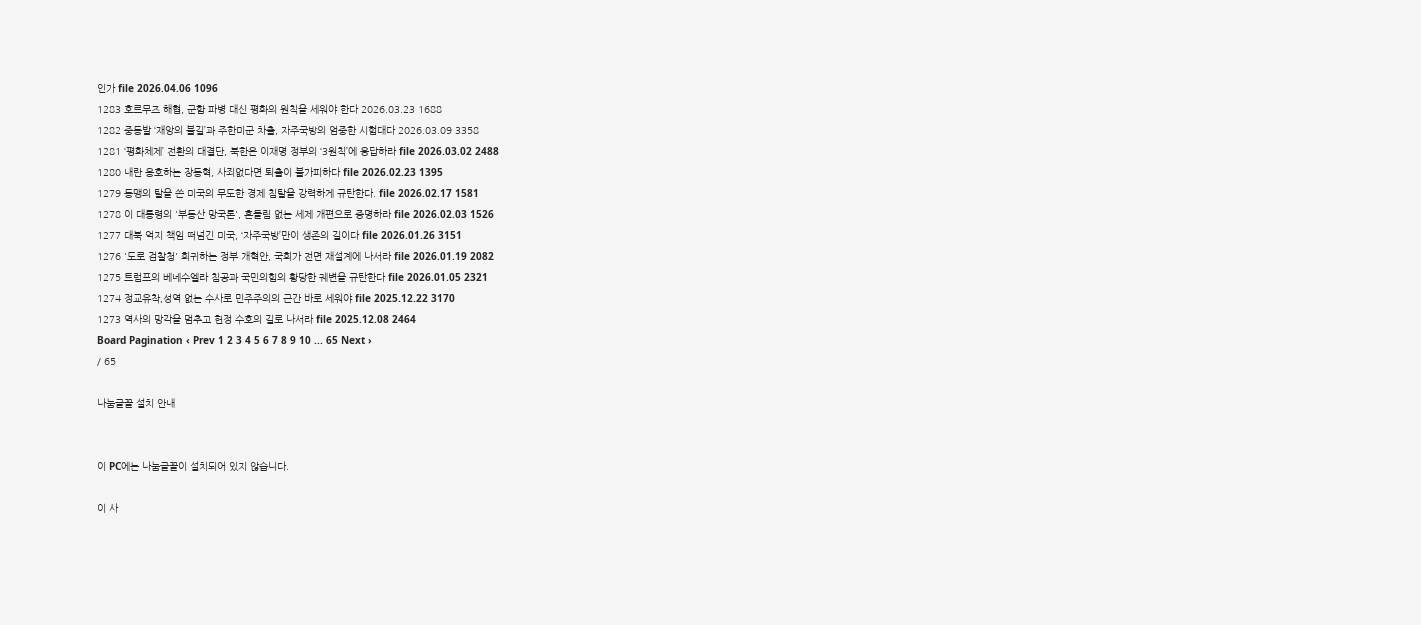인가 file 2026.04.06 1096
1283 호르무즈 해협, 군함 파병 대신 평화의 원칙을 세워야 한다 2026.03.23 1688
1282 중동발 ‘재앙의 불길’과 주한미군 차출, 자주국방의 엄중한 시험대다 2026.03.09 3358
1281 ‘평화체제’ 전환의 대결단, 북한은 이재명 정부의 ‘3원칙’에 응답하라 file 2026.03.02 2488
1280 내란 옹호하는 장동혁, 사죄없다면 퇴출이 불가피하다 file 2026.02.23 1395
1279 동맹의 탈을 쓴 미국의 무도한 경제 침탈을 강력하게 규탄한다. file 2026.02.17 1581
1278 이 대통령의 '부동산 망국론', 흔들림 없는 세제 개편으로 증명하라 file 2026.02.03 1526
1277 대북 억지 책임 떠넘긴 미국, ‘자주국방’만이 생존의 길이다 file 2026.01.26 3151
1276 '도로 검찰청' 회귀하는 정부 개혁안, 국회가 전면 재설계에 나서라 file 2026.01.19 2082
1275 트럼프의 베네수엘라 침공과 국민의힘의 황당한 궤변을 규탄한다 file 2026.01.05 2321
1274 정교유착,성역 없는 수사로 민주주의의 근간 바로 세워야 file 2025.12.22 3170
1273 역사의 망각을 멈추고 헌정 수호의 길로 나서라 file 2025.12.08 2464
Board Pagination ‹ Prev 1 2 3 4 5 6 7 8 9 10 ... 65 Next ›
/ 65

나눔글꼴 설치 안내


이 PC에는 나눔글꼴이 설치되어 있지 않습니다.

이 사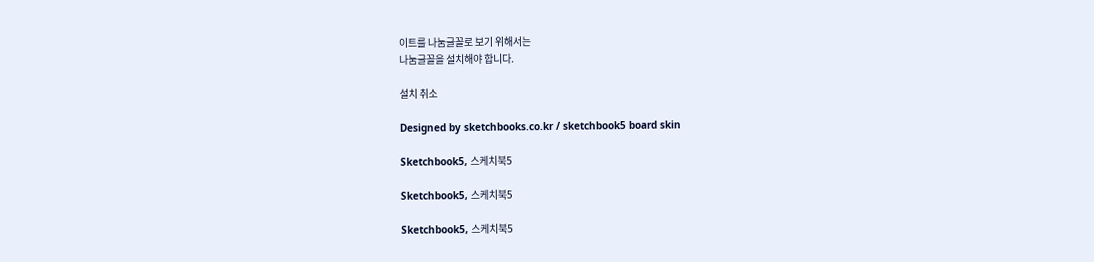이트를 나눔글꼴로 보기 위해서는
나눔글꼴을 설치해야 합니다.

설치 취소

Designed by sketchbooks.co.kr / sketchbook5 board skin

Sketchbook5, 스케치북5

Sketchbook5, 스케치북5

Sketchbook5, 스케치북5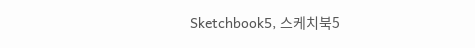Sketchbook5, 스케치북5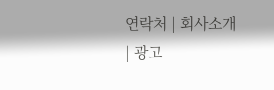연락처 | 회사소개 | 광고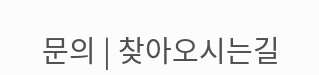문의 | 찾아오시는길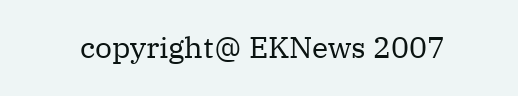copyright@ EKNews 2007